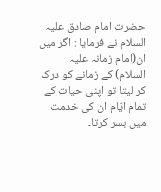حضرت امام صادق علیہ السلام نے فرمایا : اگر میں ان(امام زمانہ علیہ السلام) کے زمانے کو درک کر لیتا تو اپنی حیات کے تمام ایّام ان کی خدمت میں بسر کرتا۔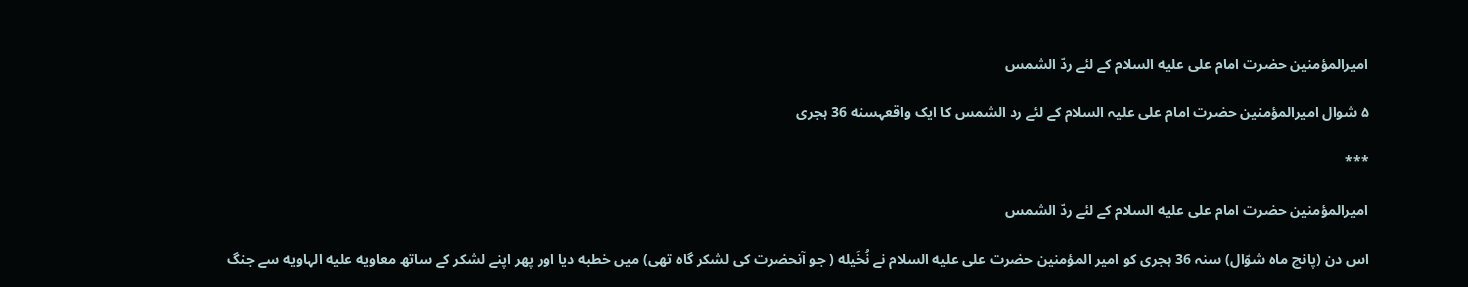اميرالمؤمنين حضرت امام علی عليه السلام کے لئے ردّ الشمس

۵ شوال امیرالمؤمنین حضرت امام علی علیہ السلام کے لئے رد الشمس کا ایک واقعہسنه 36 ہجری

***

اميرالمؤمنين حضرت امام علی عليه السلام کے لئے ردّ الشمس

اس دن (پانچ ماه شوّال) سنہ 36 ہجری کو امير المؤمنين حضرت علی عليه السلام نے نُخَيله ( جو آنحضرت کی لشكر گاه تھی) میں خطبه دیا اور پھر اپنے لشکر کے ساتھ معاويه عليه الہاويه سے جنگ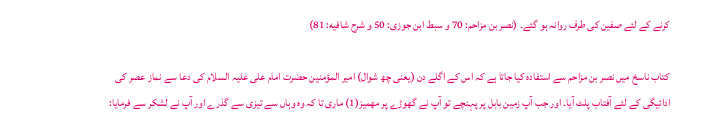کرنے کے لئے صفین کی طرف روانہ ہو گئے۔ (نصر بن مزاحم: 70 و سبط ابن جوزى: 50 و شرح شافيه: 81)

كتاب ناسخ میں نصر بن مزاحم سے استفاده کیا جاتا ہے کہ اس کے اگلے دن (یعنی چھ شوال) امیر المؤمنین حضرت امام علی علیہ السلام کی دعا سے نماز عصر کی ادائیگی کے لئے آفتاب پلٹ آیا۔ اور جب آپ زمين بابل پر پہنچے تو آپ نے گھوڑے پر مهميز(1) ماری تا کہ وہ وہاں سے تیزی سے گذرے اور آپ نے لشکر سے فرمایا: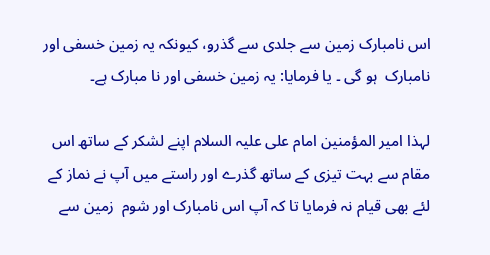اس نامبارک زمین سے جلدی سے گذرو، کیونکہ یہ زمین خسفی اور نامبارک  ہو گی ۔ یا فرمایا: یہ زمین خسفی اور نا مبارک ہے۔

لہذا امیر المؤمنین امام علی علیہ السلام اپنے لشکر کے ساتھ اس مقام سے بہت تیزی کے ساتھ گذرے اور راستے میں آپ نے نماز کے لئے بھی قیام نہ فرمایا تا کہ آپ اس نامبارک اور شوم  زمین سے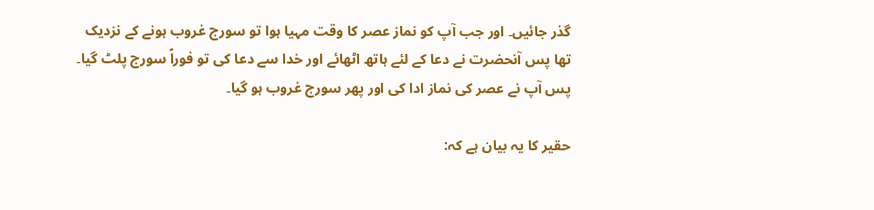گذر جائیں۔ اور جب آپ کو نماز عصر کا وقت مہیا ہوا تو سورج غروب ہونے کے نزدیک تھا پس آنحضرت نے دعا کے لئے ہاتھ اٹھائے اور خدا سے دعا کی تو فوراً سورج پلٹ گیا۔ پس آپ نے عصر کی نماز ادا کی اور پھر سورج غروب ہو گیا۔

حقير کا یہ بیان ہے کہ: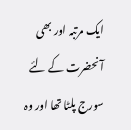ایک مرتبہ اور بھی آنحضرت کے لئے سورج پلٹا تھا اور وہ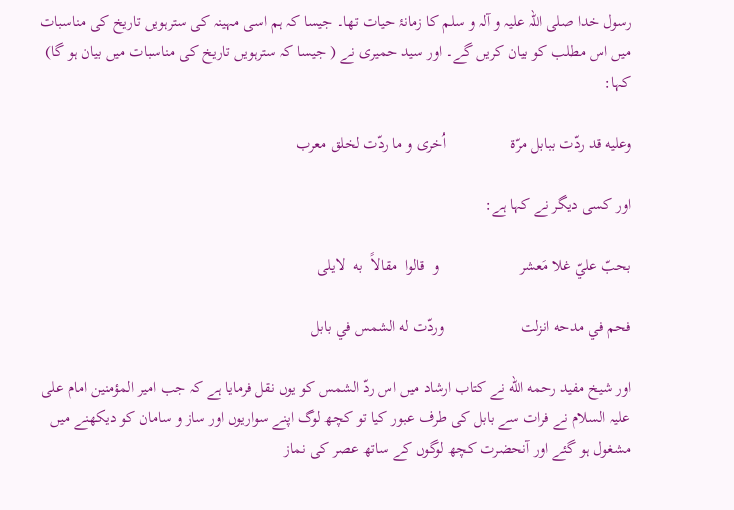رسول خدا صلی اللہ علیہ و آلہ و سلم کا زمانۂ حیات تھا۔ جیسا کہ ہم اسی مہینہ کی سترہویں تاریخ کی مناسبات میں اس مطلب کو بیان کریں گے۔ اور سید حمیری نے ( جیسا کہ سترہویں تاریخ کی مناسبات میں بیان ہو گا) کہا:

وعليه قد ردّت ببابل مرّة                اُخرى و ما ردّت لخلق معرب

اور کسی دیگر نے کہا ہے:

بحبّ عليّ غلا مَعشر                    و  قالوا  مقالاً  به  لايلى

فحم في مدحه انزلت                   وردّت له الشمس في بابل

اور شيخ مفيد رحمه الله نے کتاب ارشاد میں اس ردّ الشمس کو یوں نقل فرمایا ہے کہ جب امیر المؤمنین امام علی علیہ السلام نے فرات سے بابل کی طرف عبور کیا تو کچھ لوگ اپنے سواریوں اور ساز و سامان کو دیکھنے میں مشغول ہو گئے اور آنحضرت کچھ لوگوں کے ساتھ عصر کی نماز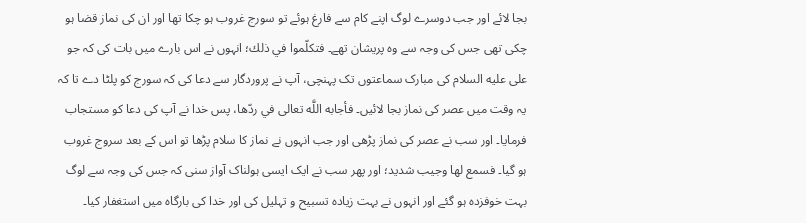بجا لائے اور جب دوسرے لوگ اپنے کام سے فارغ ہوئے تو سورج غروب ہو چکا تھا اور ان کی نماز قضا ہو چکی تھی جس کی وجہ سے وہ پریشان تھے۔ فتكلّموا في ذلك؛ انہوں نے اس بارے میں بات کی کہ جو على عليه السلام کی مبارک سماعتوں تک پہنچی، آپ نے پروردگار سے دعا کی کہ سورج کو پلٹا دے تا کہ یہ وقت میں عصر کی نماز بجا لائیں۔ فأجابه اللَّه تعالى في ردّها، پس خدا نے آپ کی دعا کو مستجاب فرمایا۔ اور سب نے عصر کی نماز پڑھی اور جب انہوں نے نماز کا سلام پڑھا تو اس کے بعد سروج غروب ہو گیا۔ فسمع لها وجيب شديد؛ اور پھر سب نے ایک ایسی ہولناک آواز سنی کہ جس کی وجہ سے لوگ بہت خوفزدہ ہو گئے اور انہوں نے بہت زیادہ تسبيح و تہليل کی اور خدا کی بارگاہ میں استغفار کیا۔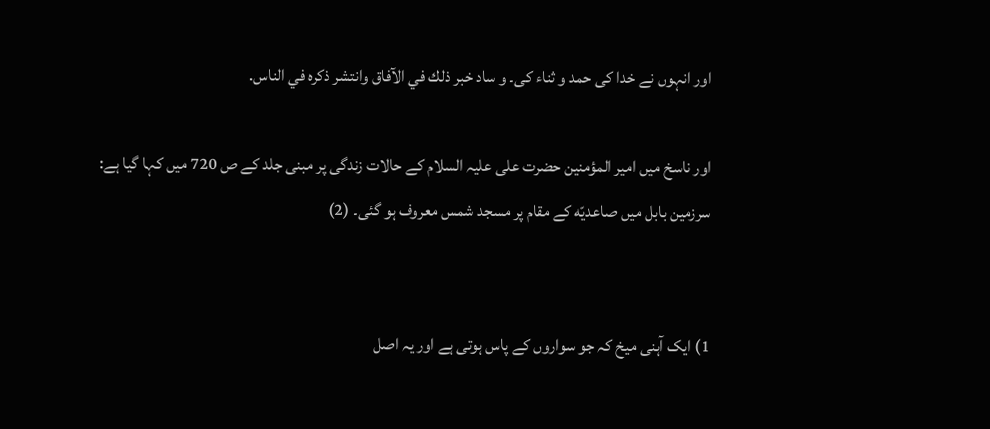اور انہوں نے خدا کی حمد و ثناء کی۔ و ساد خبر ذلك في الآفاق وانتشر ذكره في الناس.

اور ناسخ میں امیر المؤمنین حضرت علی علیہ السلام کے حالات زندگی پر مبنی جلد کے ص 720 میں کہا گیا ہے: سرزمین بابل میں صاعديّه کے مقام پر مسجد شمس معروف ہو گئی۔ (2)


1) ایک آہنی میخ کہ جو سواروں کے پاس ہوتی ہے اور یہ اصل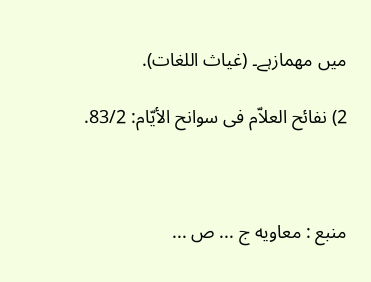میں مهمازہے۔ (غياث اللغات).

2) نفائح العلاّم فى سوانح الأيّام: 83/2.



منبع : معاويه ج ... ص ...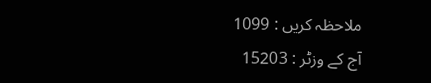ملاحظہ کریں : 1099
آج کے وزٹر : 15203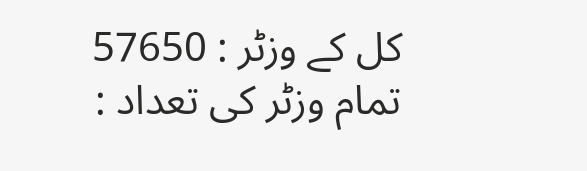کل کے وزٹر : 57650
تمام وزٹر کی تعداد :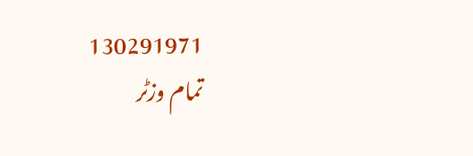130291971
تمام وزٹر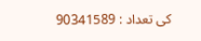کی تعداد : 90341589